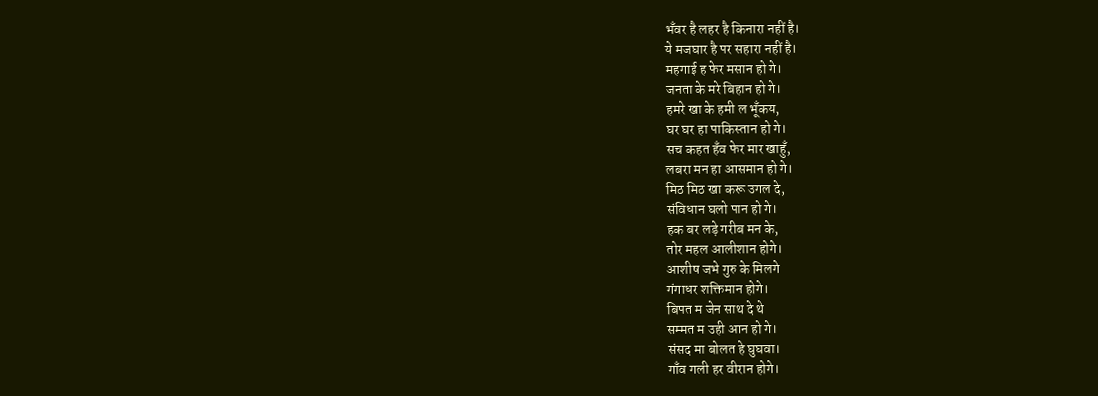भँवर है लहर है किनारा नहीं है।
ये मजघार है पर सहारा नहीं है।
महगाई ह फेर मसान हो गे।
जनता के मरे बिहान हो गे।
हमरे खा के हमी ल भूँकय,
घर घर हा पाकिस्तान हो गे।
सच कहत हँव फेर मार खाहुँ,
लबरा मन हा आसमान हो गे।
मिठ मिठ खा करू उगल दे,
संविधान घलो पान हो गे।
हक बर लड़े गरीब मन के,
तोर महल आलीशान होगे।
आशीष जभे गुरु के मिलगे
गंगाधर शक्तिमान होगे।
बिपत म जेन साथ दे थे
सम्मत म उही आन हो गे।
संसद मा बोलत हे घुघवा।
गाँव गली हर वीरान होगे।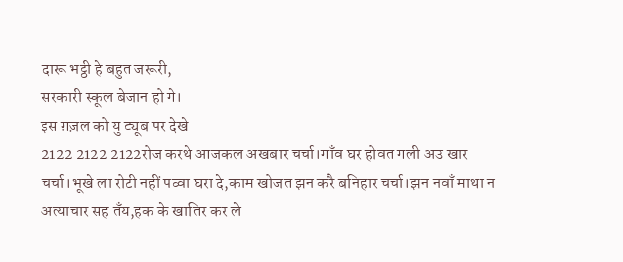दारू भट्ठी हे बहुत जरूरी,
सरकारी स्कूल बेजान हो गे।
इस ग़ज़ल को यु ट्यूब पर देखे
2122 2122 2122रोज करथे आजकल अखबार चर्चा।गाँव घर होवत गली अउ खार चर्चा।भूखे ला रोटी नहीं पव्वा घरा दे,काम खोजत झन करै बनिहार चर्चा।झन नवाँ माथा न अत्याचार सह तँय,हक के खातिर कर ले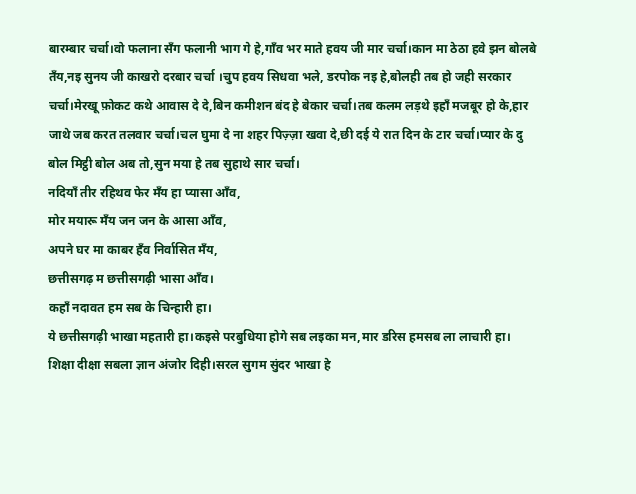बारम्बार चर्चा।वो फलाना सँग फलानी भाग गे हे,गाँव भर माते हवय जी मार चर्चा।कान मा ठेठा हवे झन बोलबे तँय,नइ सुनय जी काखरो दरबार चर्चा ।चुप हवय सिधवा भले, डरपोक नइ हे,बोलही तब हो जही सरकार चर्चा।मेरखू फ़ोकट कथे आवास दे दे,बिन कमीशन बंद हे बेकार चर्चा।तब कलम लड़थे इहाँ मजबूर हो के,हार जाथे जब करत तलवार चर्चा।चल घुमा दे ना शहर पिज़्ज़ा खवा दे,छी दई ये रात दिन के टार चर्चा।प्यार के दु बोल मिट्ठी बोल अब तो,सुन मया हे तब सुहाथे सार चर्चा।
नदियाँ तीर रहिथव फेर मँय हा प्यासा आँव,
मोर मयारू मँय जन जन के आसा आँव,
अपने घर मा काबर हँव निर्वासित मँय,
छत्तीसगढ़ म छत्तीसगढ़ी भासा आँव।
कहाँ नदावत हम सब के चिन्हारी हा।
ये छत्तीसगढ़ी भाखा महतारी हा।कइसे परबुधिया होगे सब लइका मन,मार डरिस हमसब ला लाचारी हा।
शिक्षा दीक्षा सबला ज्ञान अंजोर दिही।सरल सुगम सुंदर भाखा हे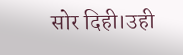सोर दिही।उही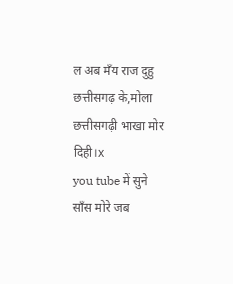ल अब मँय राज दुहु छत्तीसगढ़ के,मोला छत्तीसगढ़ी भाखा मोर दिही।x
you tube में सुने साँस मोरे जब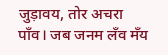जुड़ावय, तोर अचरा पाँव। जब जनम लँव मँय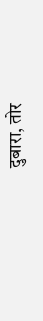दुबारा, तोर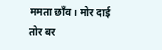ममता छाँव। मोर दाई तोर बर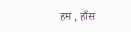हम , हाँस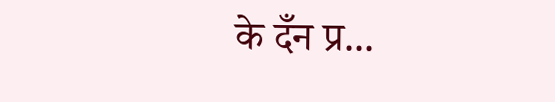के दँन प्र...